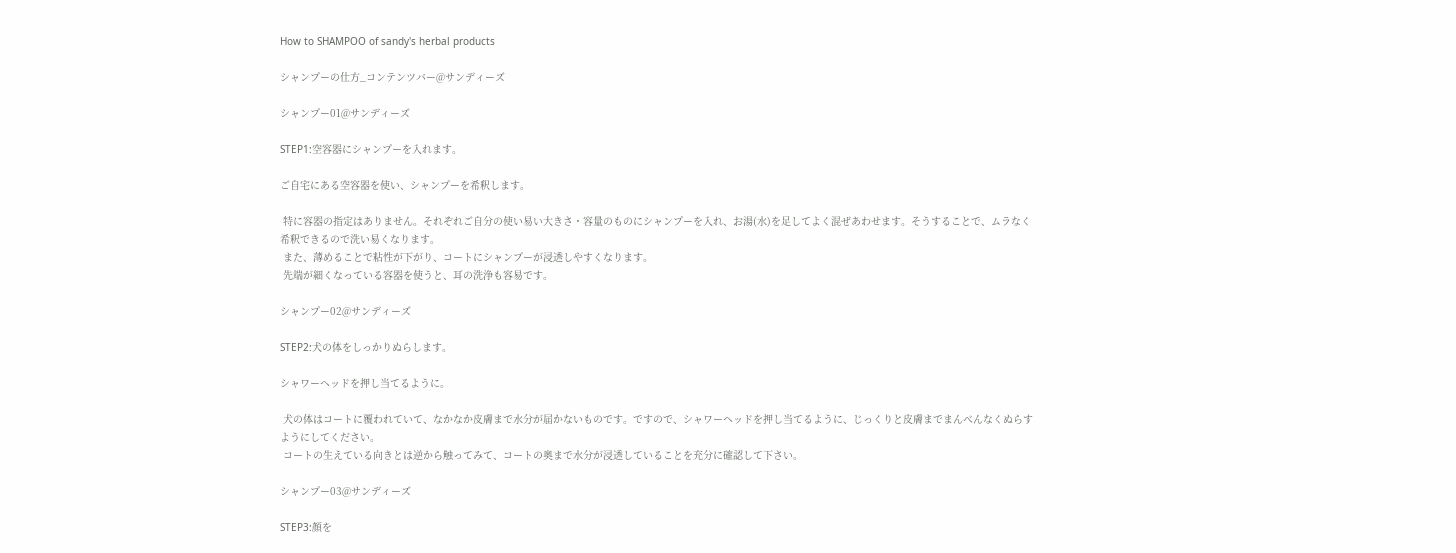How to SHAMPOO of sandy's herbal products

シャンプーの仕方_コンテンツバー@サンディーズ

シャンプー01@サンディーズ

STEP1:空容器にシャンプーを入れます。

ご自宅にある空容器を使い、シャンプーを希釈します。

 特に容器の指定はありません。それぞれご自分の使い易い大きさ・容量のものにシャンプーを入れ、お湯(水)を足してよく混ぜあわせます。そうすることで、ムラなく希釈できるので洗い易くなります。
 また、薄めることで粘性が下がり、コートにシャンプーが浸透しやすくなります。
 先端が細くなっている容器を使うと、耳の洗浄も容易です。

シャンプー02@サンディーズ

STEP2:犬の体をしっかりぬらします。

シャワーヘッドを押し当てるように。

 犬の体はコートに覆われていて、なかなか皮膚まで水分が届かないものです。ですので、シャワーヘッドを押し当てるように、じっくりと皮膚までまんべんなくぬらすようにしてください。
 コートの生えている向きとは逆から触ってみて、コートの奥まで水分が浸透していることを充分に確認して下さい。

シャンプー03@サンディーズ

STEP3:顔を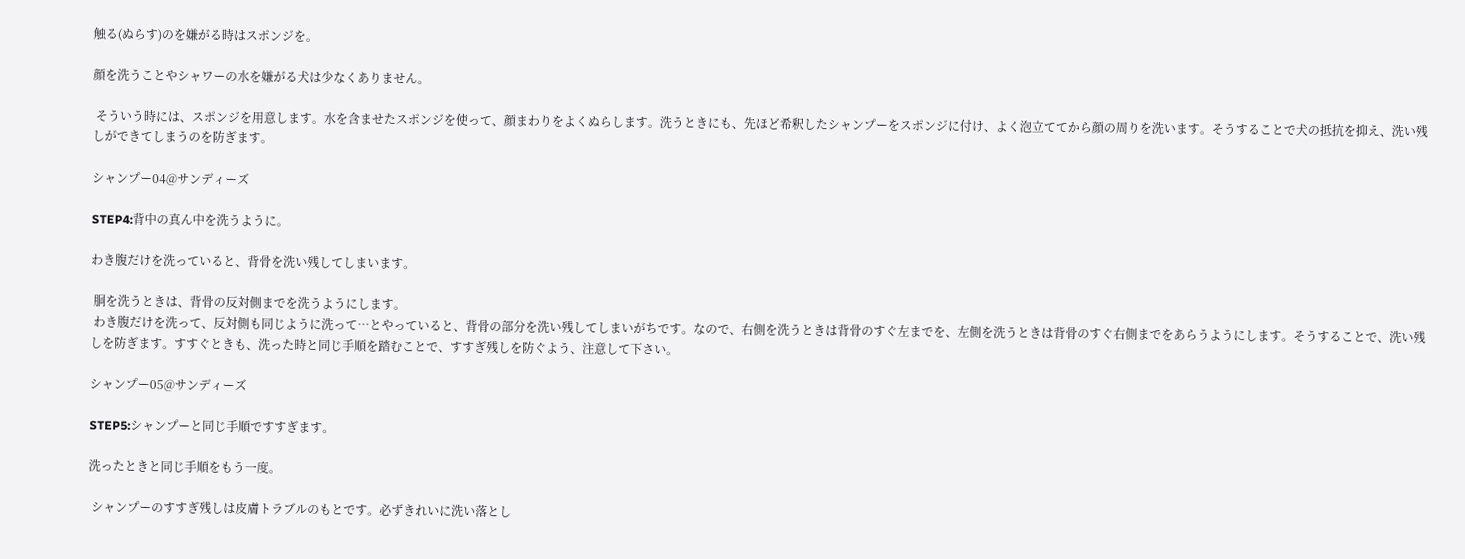触る(ぬらす)のを嫌がる時はスポンジを。

顔を洗うことやシャワーの水を嫌がる犬は少なくありません。

 そういう時には、スポンジを用意します。水を含ませたスポンジを使って、顔まわりをよくぬらします。洗うときにも、先ほど希釈したシャンプーをスポンジに付け、よく泡立ててから顔の周りを洗います。そうすることで犬の抵抗を抑え、洗い残しができてしまうのを防ぎます。

シャンプー04@サンディーズ

STEP4:背中の真ん中を洗うように。

わき腹だけを洗っていると、背骨を洗い残してしまいます。

 胴を洗うときは、背骨の反対側までを洗うようにします。
 わき腹だけを洗って、反対側も同じように洗って…とやっていると、背骨の部分を洗い残してしまいがちです。なので、右側を洗うときは背骨のすぐ左までを、左側を洗うときは背骨のすぐ右側までをあらうようにします。そうすることで、洗い残しを防ぎます。すすぐときも、洗った時と同じ手順を踏むことで、すすぎ残しを防ぐよう、注意して下さい。

シャンプー05@サンディーズ

STEP5:シャンプーと同じ手順ですすぎます。

洗ったときと同じ手順をもう一度。

 シャンプーのすすぎ残しは皮膚トラブルのもとです。必ずきれいに洗い落とし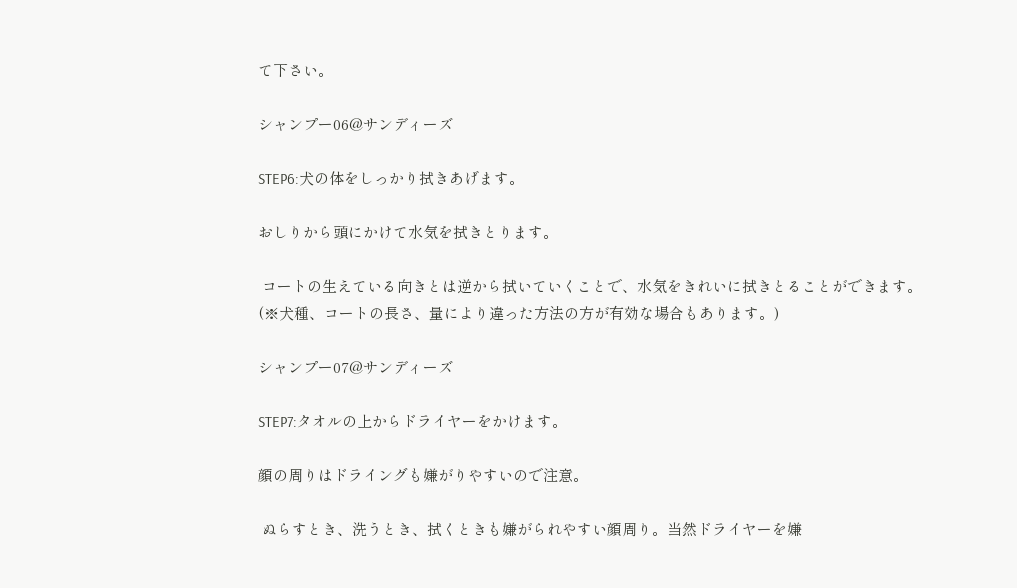て下さい。

シャンプー06@サンディーズ

STEP6:犬の体をしっかり拭きあげます。

おしりから頭にかけて水気を拭きとります。

 コートの生えている向きとは逆から拭いていくことで、水気をきれいに拭きとることができます。
(※犬種、コートの長さ、量により違った方法の方が有効な場合もあります。)

シャンプー07@サンディーズ

STEP7:タオルの上からドライヤーをかけます。

顔の周りはドライングも嫌がりやすいので注意。

 ぬらすとき、洗うとき、拭くときも嫌がられやすい顔周り。当然ドライヤーを嫌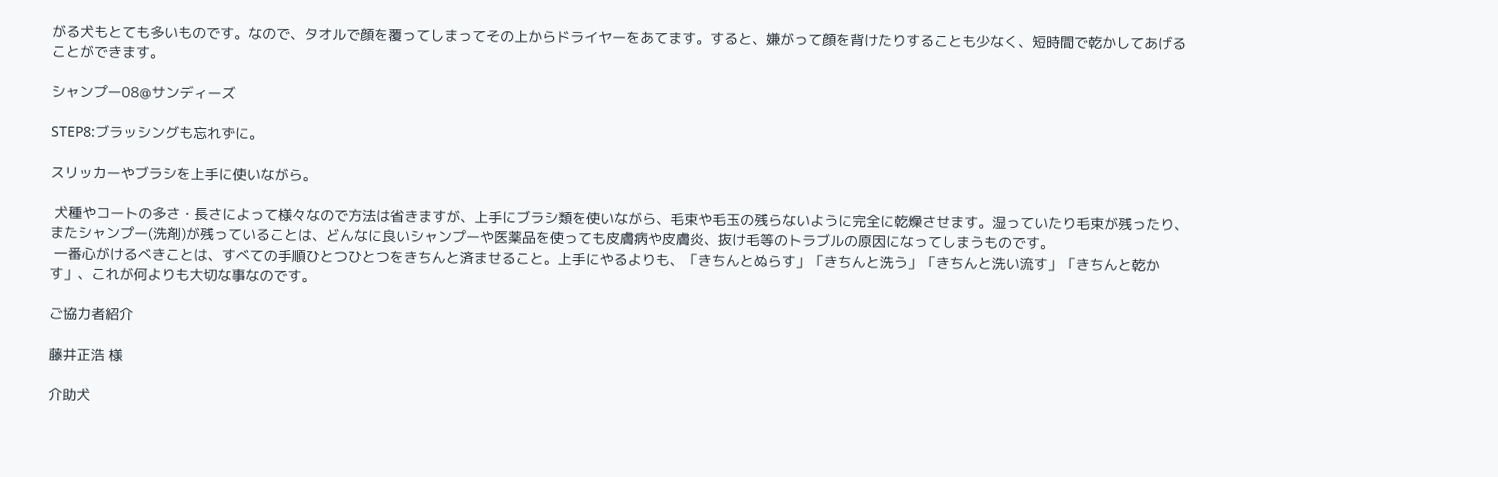がる犬もとても多いものです。なので、タオルで顔を覆ってしまってその上からドライヤーをあてます。すると、嫌がって顔を背けたりすることも少なく、短時間で乾かしてあげることができます。

シャンプー08@サンディーズ

STEP8:ブラッシングも忘れずに。

スリッカーやブラシを上手に使いながら。

 犬種やコートの多さ・長さによって様々なので方法は省きますが、上手にブラシ類を使いながら、毛束や毛玉の残らないように完全に乾燥させます。湿っていたり毛束が残ったり、またシャンプー(洗剤)が残っていることは、どんなに良いシャンプーや医薬品を使っても皮膚病や皮膚炎、抜け毛等のトラブルの原因になってしまうものです。
 一番心がけるべきことは、すべての手順ひとつひとつをきちんと済ませること。上手にやるよりも、「きちんとぬらす」「きちんと洗う」「きちんと洗い流す」「きちんと乾かす」、これが何よりも大切な事なのです。

ご協力者紹介

藤井正浩 様

介助犬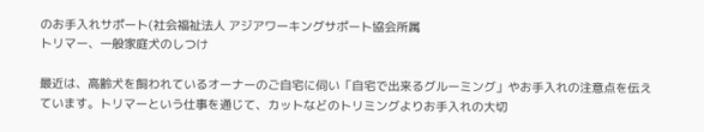のお手入れサポート(社会福祉法人 アジアワーキングサポート協会所属
トリマー、一般家庭犬のしつけ

最近は、高齢犬を飼われているオーナーのご自宅に伺い「自宅で出来るグルーミング」やお手入れの注意点を伝えています。トリマーという仕事を通じて、カットなどのトリミングよりお手入れの大切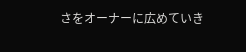さをオーナーに広めていき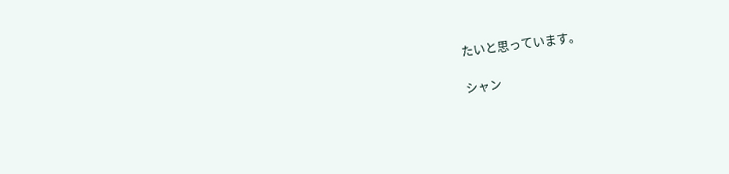たいと思っています。

シャン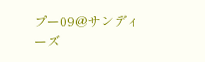プー09@サンディーズ